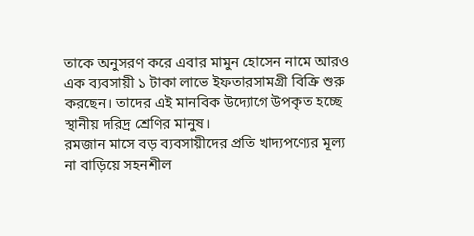তাকে অনুসরণ করে এবার মামুন হোসেন নামে আরও এক ব্যবসায়ী ১ টাকা লাভে ইফতারসামগ্রী বিক্রি শুরু করছেন। তাদের এই মানবিক উদ্যোগে উপকৃত হচ্ছে স্থানীয় দরিদ্র শ্রেণির মানুষ।
রমজান মাসে বড় ব্যবসায়ীদের প্রতি খাদ্যপণ্যের মূল্য না বাড়িয়ে সহনশীল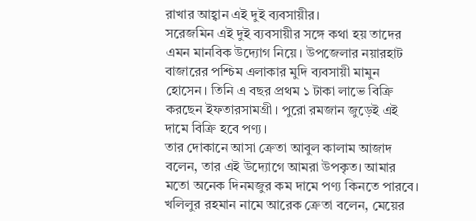রাখার আহ্বান এই দুই ব্যবসায়ীর।
সরেজমিন এই দুই ব্যবসায়ীর সঙ্গে কথা হয় তাদের এমন মানবিক উদ্যোগ নিয়ে। উপজেলার নয়ারহাট বাজারের পশ্চিম এলাকার মুদি ব্যবসায়ী মামুন হোসেন। তিনি এ বছর প্রথম ১ টাকা লাভে বিক্রি করছেন ইফতারসামগ্রী। পুরো রমজান জুড়েই এই দামে বিক্রি হবে পণ্য।
তার দোকানে আসা ক্রেতা আবুল কালাম আজাদ বলেন, তার এই উদ্যোগে আমরা উপকৃত। আমার মতো অনেক দিনমজুর কম দামে পণ্য কিনতে পারবে।
খলিলুর রহমান নামে আরেক ক্রেতা বলেন, মেয়ের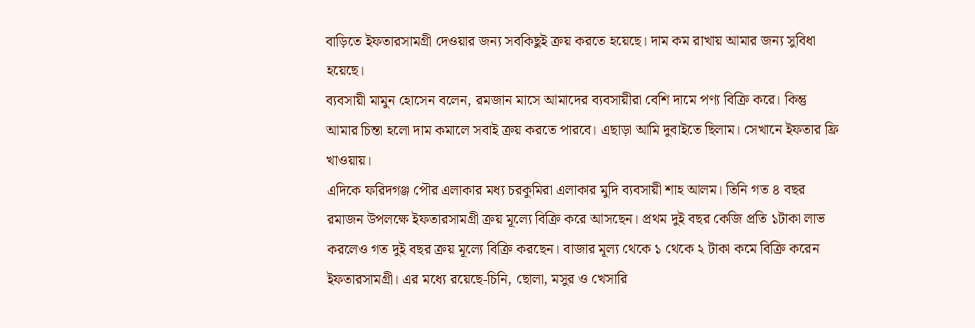বাড়িতে ইফতারসামগ্রী দেওয়ার জন্য সবকিছুই ক্রয় করতে হয়েছে। দাম কম রাখায় আমার জন্য সুবিধা হয়েছে।
ব্যবসায়ী মামুন হোসেন বলেন, রমজান মাসে আমাদের ব্যবসায়ীরা বেশি দামে পণ্য বিক্রি করে। কিন্তু আমার চিন্তা হলো দাম কমালে সবাই ক্রয় করতে পারবে। এছাড়া আমি দুবাইতে ছিলাম। সেখানে ইফতার ফ্রি খাওয়ায়।
এদিকে ফরিদগঞ্জ পৌর এলাকার মধ্য চরকুমিরা এলাকার মুদি ব্যবসায়ী শাহ আলম। তিনি গত ৪ বছর রমাজন উপলক্ষে ইফতারসামগ্রী ক্রয় মূল্যে বিক্রি করে আসছেন। প্রথম দুই বছর কেজি প্রতি ১টাকা লাভ করলেও গত দুই বছর ক্রয় মূল্যে বিক্রি করছেন। বাজার মূল্য থেকে ১ থেকে ২ টাকা কমে বিক্রি করেন ইফতারসামগ্রী। এর মধ্যে রয়েছে-চিনি, ছোলা, মসুর ও খেসারি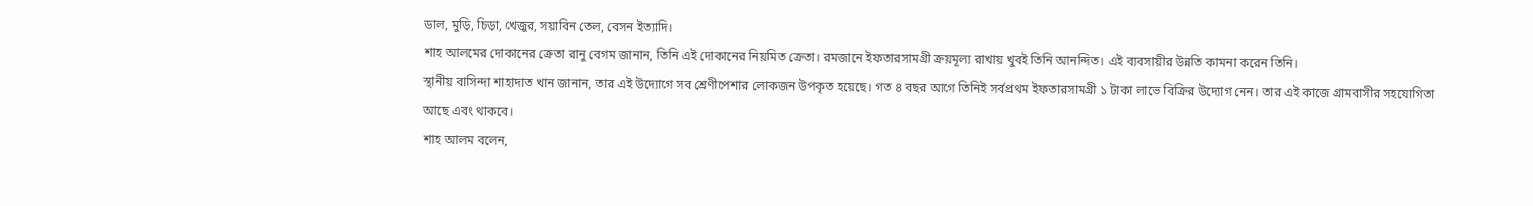ডাল, মুড়ি, চিড়া, খেজুর, সয়াবিন তেল, বেসন ইত্যাদি।
শাহ আলমের দোকানের ক্রেতা রানু বেগম জানান, তিনি এই দোকানের নিয়মিত ক্রেতা। রমজানে ইফতারসামগ্রী ক্রয়মূল্য রাখায় খুবই তিনি আনন্দিত। এই ব্যবসায়ীর উন্নতি কামনা করেন তিনি।
স্থানীয় বাসিন্দা শাহাদাত খান জানান, তার এই উদ্যোগে সব শ্রেণীপেশার লোকজন উপকৃত হয়েছে। গত ৪ বছর আগে তিনিই সর্বপ্রথম ইফতারসামগ্রী ১ টাকা লাভে বিক্রির উদ্যোগ নেন। তার এই কাজে গ্রামবাসীর সহযোগিতা আছে এবং থাকবে।
শাহ আলম বলেন,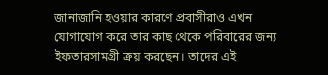জানাজানি হওয়ার কারণে প্রবাসীরাও এখন যোগাযোগ করে তার কাছ থেকে পরিবারের জন্য ইফতারসামগ্রী ক্রয় করছেন। তাদের এই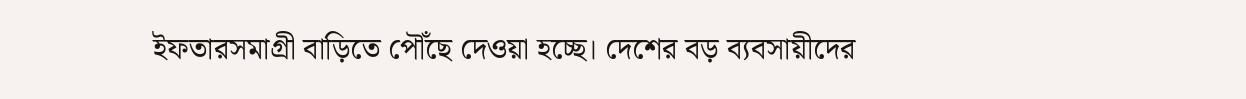ইফতারসমাগ্রী বাড়িতে পৌঁছে দেওয়া হচ্ছে। দেশের বড় ব্যবসায়ীদের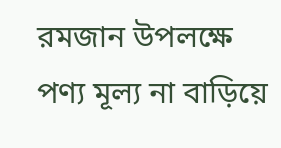রমজান উপলক্ষে পণ্য মূল্য না বাড়িয়ে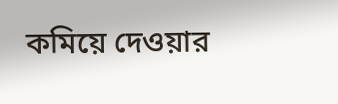কমিয়ে দেওয়ার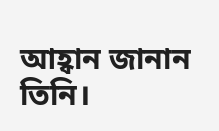আহ্বান জানান তিনি।